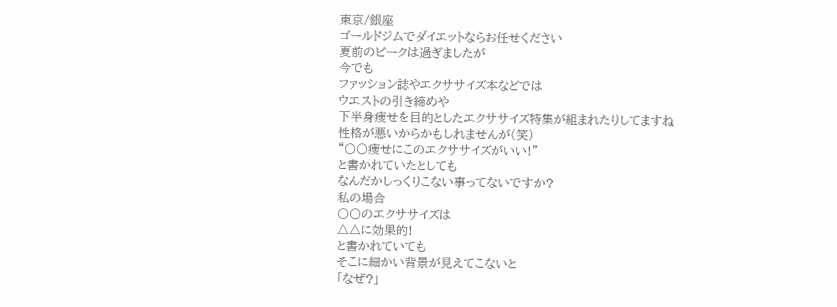東京/銀座
ゴールドジムでダイエットならお任せください
夏前のピークは過ぎましたが
今でも
ファッション誌やエクササイズ本などでは
ウエストの引き締めや
下半身痩せを目的としたエクササイズ特集が組まれたりしてますね
性格が悪いからかもしれませんが(笑)
“〇〇痩せにこのエクササイズがいい!”
と書かれていたとしても
なんだかしっくりこない事ってないですか?
私の場合
〇〇のエクササイズは
△△に効果的!
と書かれていても
そこに細かい背景が見えてこないと
「なぜ?」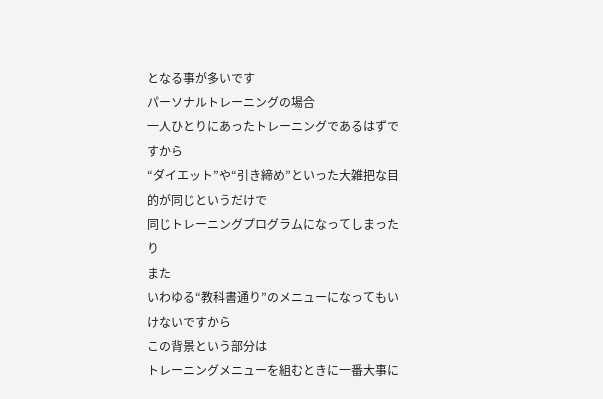となる事が多いです
パーソナルトレーニングの場合
一人ひとりにあったトレーニングであるはずですから
“ダイエット”や“引き締め”といった大雑把な目的が同じというだけで
同じトレーニングプログラムになってしまったり
また
いわゆる“教科書通り”のメニューになってもいけないですから
この背景という部分は
トレーニングメニューを組むときに一番大事に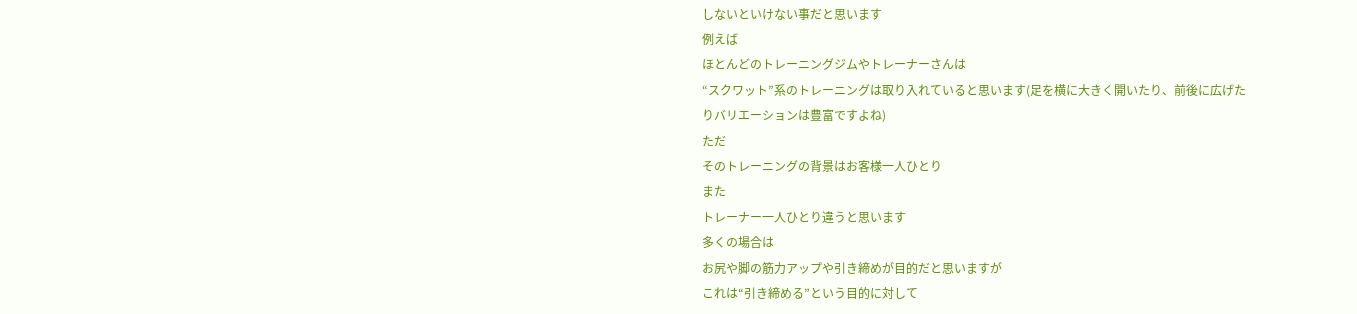しないといけない事だと思います
例えば
ほとんどのトレーニングジムやトレーナーさんは
“スクワット”系のトレーニングは取り入れていると思います(足を横に大きく開いたり、前後に広げたりバリエーションは豊富ですよね)
ただ
そのトレーニングの背景はお客様一人ひとり
また
トレーナー一人ひとり違うと思います
多くの場合は
お尻や脚の筋力アップや引き締めが目的だと思いますが
これは“引き締める”という目的に対して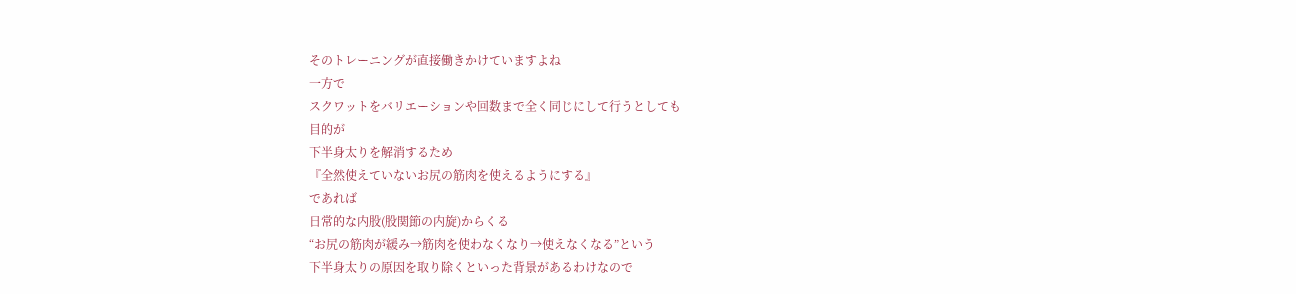そのトレーニングが直接働きかけていますよね
一方で
スクワットをバリエーションや回数まで全く同じにして行うとしても
目的が
下半身太りを解消するため
『全然使えていないお尻の筋肉を使えるようにする』
であれば
日常的な内股(股関節の内旋)からくる
“お尻の筋肉が緩み→筋肉を使わなくなり→使えなくなる”という
下半身太りの原因を取り除くといった背景があるわけなので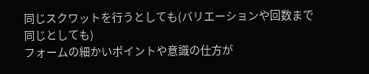同じスクワットを行うとしても(バリエーションや回数まで同じとしても)
フォームの細かいポイントや意識の仕方が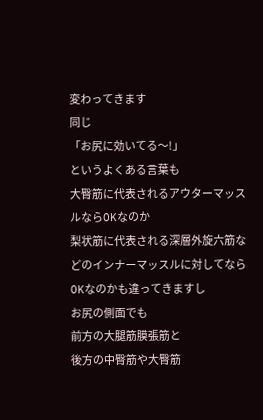変わってきます
同じ
「お尻に効いてる〜!」
というよくある言葉も
大臀筋に代表されるアウターマッスルならOKなのか
梨状筋に代表される深層外旋六筋などのインナーマッスルに対してならOKなのかも違ってきますし
お尻の側面でも
前方の大腿筋膜張筋と
後方の中臀筋や大臀筋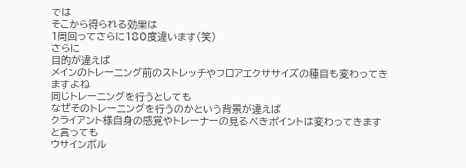では
そこから得られる効果は
1周回ってさらに180度違います(笑)
さらに
目的が違えば
メインのトレーニング前のストレッチやフロアエクササイズの種目も変わってきますよね
同じトレーニングを行うとしても
なぜそのトレーニングを行うのかという背景が違えば
クライアント様自身の感覚やトレーナーの見るべきポイントは変わってきます
と言っても
ウサインボル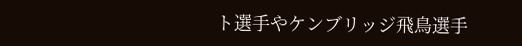ト選手やケンブリッジ飛鳥選手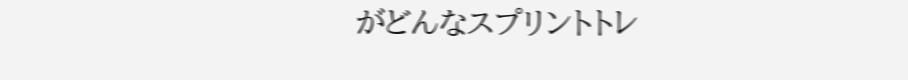がどんなスプリントトレ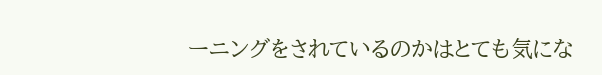ーニングをされているのかはとても気にな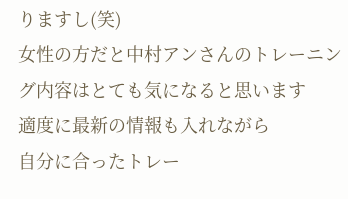りますし(笑)
女性の方だと中村アンさんのトレーニング内容はとても気になると思います
適度に最新の情報も入れながら
自分に合ったトレー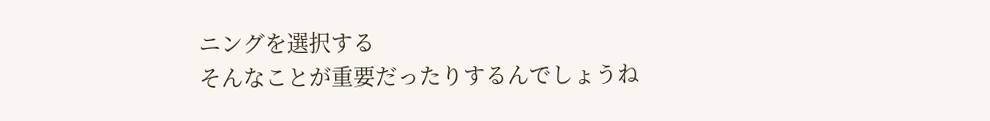ニングを選択する
そんなことが重要だったりするんでしょうね